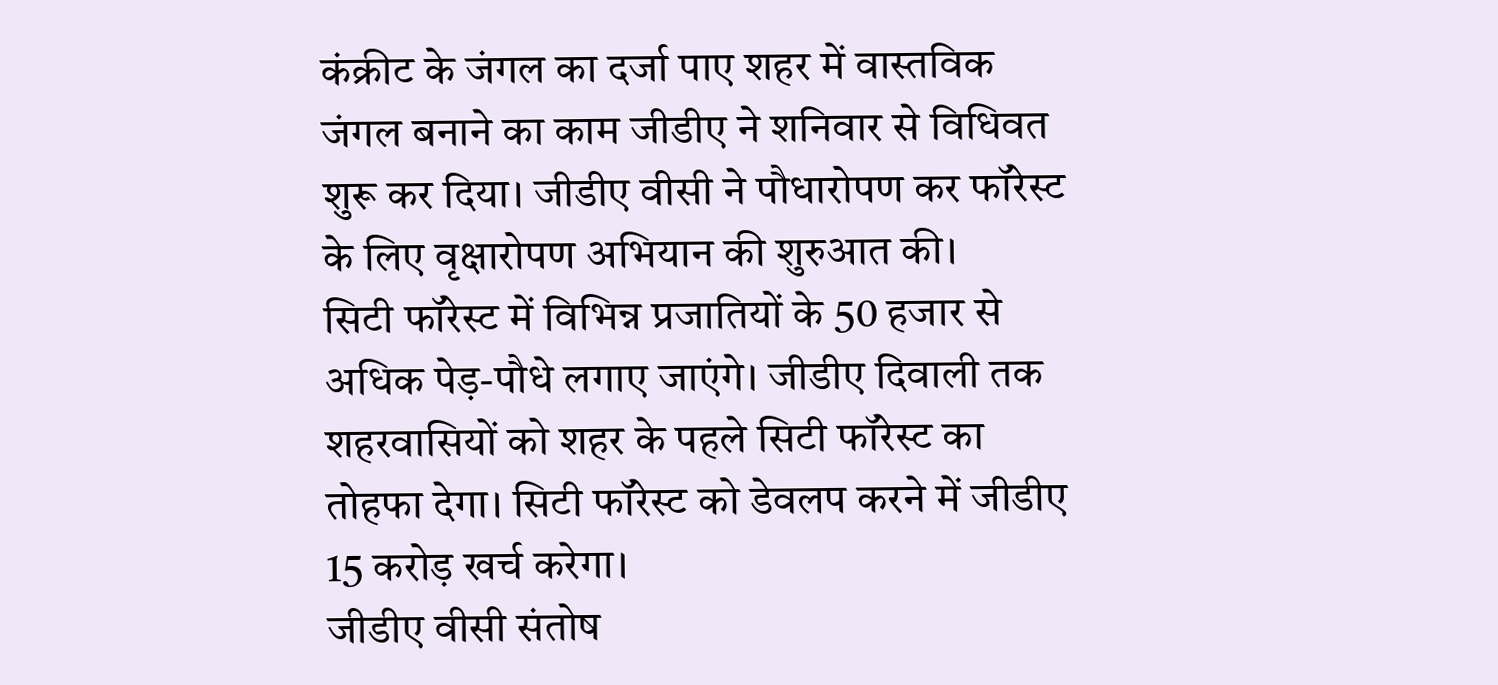कंक्रीट के जंगल का दर्जा पाए शहर में वास्तविक जंगल बनाने का काम जीडीए ने शनिवार से विधिवत शुरू कर दिया। जीडीए वीसी ने पौधारोपण कर फॉरेस्ट के लिए वृक्षारोपण अभियान की शुरुआत की।
सिटी फॉरेस्ट में विभिन्न प्रजातियों के 50 हजार से अधिक पेड़-पौधे लगाए जाएंगे। जीडीए दिवाली तक शहरवासियों को शहर के पहले सिटी फॉरेस्ट का तोहफा देगा। सिटी फॉरेस्ट को डेवलप करने में जीडीए 15 करोड़ खर्च करेगा।
जीडीए वीसी संतोष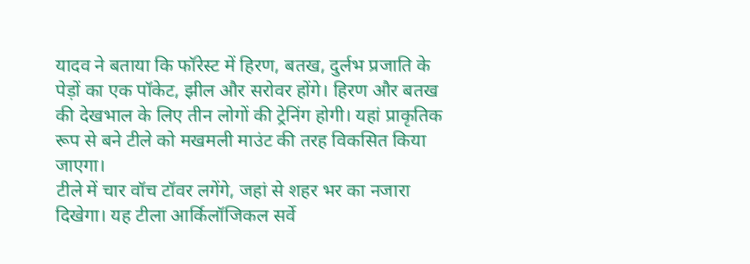यादव ने बताया कि फॉरेस्ट में हिरण, बतख, दुर्लभ प्रजाति के पेड़ों का एक पॉकेट, झील और सरोवर होंगे। हिरण और बतख की देखभाल के लिए तीन लोगों की ट्रेनिंग होगी। यहां प्राकृतिक रूप से बने टीले को मखमली माउंट की तरह विकसित किया जाएगा।
टीले में चार वॉच टॉवर लगेंगे, जहां से शहर भर का नजारा दिखेगा। यह टीला आर्किलॉजिकल सर्वे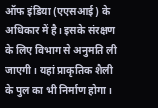ऑफ इंडिया (एएसआई) के अधिकार में है। इसके संरक्षण के लिए विभाग से अनुमति ली जाएगी। यहां प्राकृतिक शैली के पुल का भी निर्माण होगा।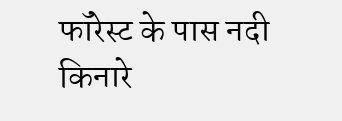फॉरेस्ट के पास नदी किनारे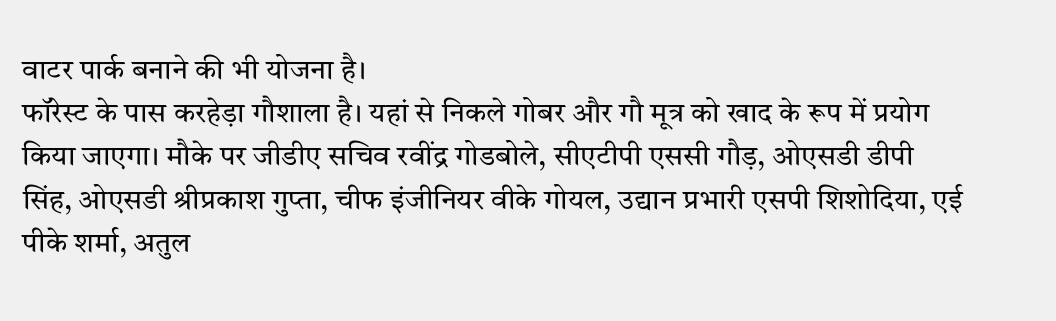वाटर पार्क बनाने की भी योजना है।
फॉरेस्ट के पास करहेड़ा गौशाला है। यहां से निकले गोबर और गौ मूत्र को खाद के रूप में प्रयोग किया जाएगा। मौके पर जीडीए सचिव रवींद्र गोडबोले, सीएटीपी एससी गौड़, ओएसडी डीपी सिंह, ओएसडी श्रीप्रकाश गुप्ता, चीफ इंजीनियर वीके गोयल, उद्यान प्रभारी एसपी शिशोदिया, एई पीके शर्मा, अतुल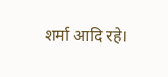शर्मा आदि रहे।